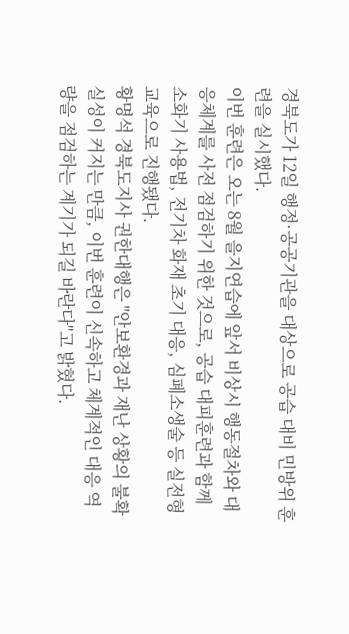경북도가 12일 행정·공공기관을 대상으로 공습 대비 민방위 훈련을 실시했다.
이번 훈련은 오는 8월 을지연습에 앞서 비상시 행동절차와 대응체계를 사전 점검하기 위한 것으로, 공습 대피훈련과 함께 소화기 사용법, 전기차 화재 초기 대응, 심폐소생술 등 실전형 교육으로 진행됐다.
황명석 경북도지사 권한대행은 "안보환경과 재난 상황의 불확실성이 커지는 만큼, 이번 훈련이 신속하고 체계적인 대응 역량을 점검하는 계기가 되길 바란다"고 밝혔다.